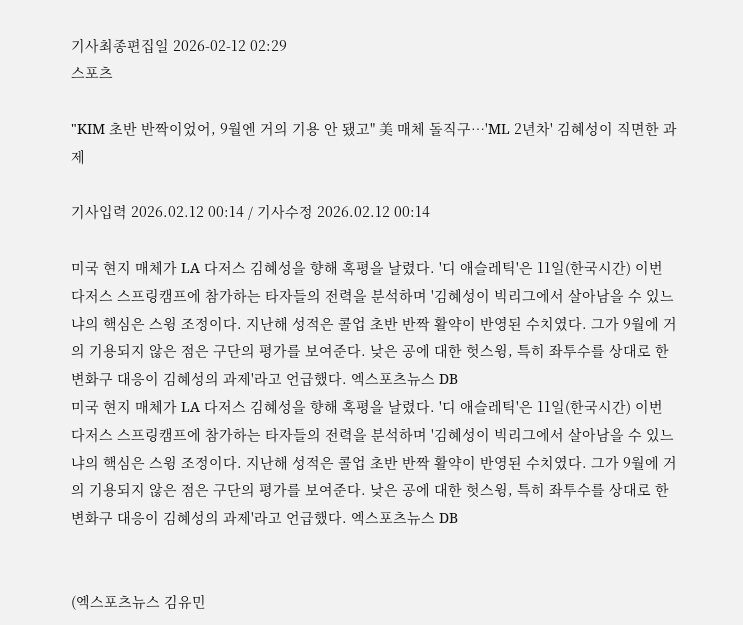기사최종편집일 2026-02-12 02:29
스포츠

"KIM 초반 반짝이었어, 9월엔 거의 기용 안 됐고" 美 매체 돌직구…'ML 2년차' 김혜성이 직면한 과제

기사입력 2026.02.12 00:14 / 기사수정 2026.02.12 00:14

미국 현지 매체가 LA 다저스 김혜성을 향해 혹평을 날렸다. '디 애슬레틱'은 11일(한국시간) 이번 다저스 스프링캠프에 참가하는 타자들의 전력을 분석하며 '김혜성이 빅리그에서 살아남을 수 있느냐의 핵심은 스윙 조정이다. 지난해 성적은 콜업 초반 반짝 활약이 반영된 수치였다. 그가 9월에 거의 기용되지 않은 점은 구단의 평가를 보여준다. 낮은 공에 대한 헛스윙, 특히 좌투수를 상대로 한 변화구 대응이 김혜성의 과제'라고 언급했다. 엑스포츠뉴스 DB
미국 현지 매체가 LA 다저스 김혜성을 향해 혹평을 날렸다. '디 애슬레틱'은 11일(한국시간) 이번 다저스 스프링캠프에 참가하는 타자들의 전력을 분석하며 '김혜성이 빅리그에서 살아남을 수 있느냐의 핵심은 스윙 조정이다. 지난해 성적은 콜업 초반 반짝 활약이 반영된 수치였다. 그가 9월에 거의 기용되지 않은 점은 구단의 평가를 보여준다. 낮은 공에 대한 헛스윙, 특히 좌투수를 상대로 한 변화구 대응이 김혜성의 과제'라고 언급했다. 엑스포츠뉴스 DB


(엑스포츠뉴스 김유민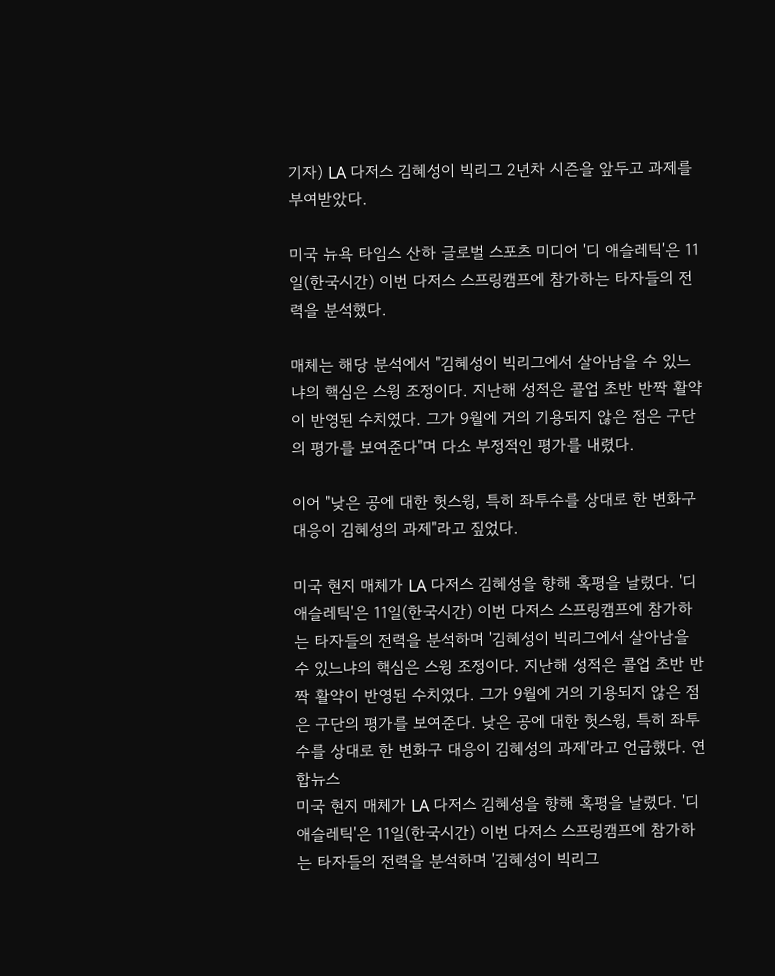기자) LA 다저스 김혜성이 빅리그 2년차 시즌을 앞두고 과제를 부여받았다.

미국 뉴욕 타임스 산하 글로벌 스포츠 미디어 '디 애슬레틱'은 11일(한국시간) 이번 다저스 스프링캠프에 참가하는 타자들의 전력을 분석했다.

매체는 해당 분석에서 "김혜성이 빅리그에서 살아남을 수 있느냐의 핵심은 스윙 조정이다. 지난해 성적은 콜업 초반 반짝 활약이 반영된 수치였다. 그가 9월에 거의 기용되지 않은 점은 구단의 평가를 보여준다"며 다소 부정적인 평가를 내렸다.

이어 "낮은 공에 대한 헛스윙, 특히 좌투수를 상대로 한 변화구 대응이 김혜성의 과제"라고 짚었다.

미국 현지 매체가 LA 다저스 김혜성을 향해 혹평을 날렸다. '디 애슬레틱'은 11일(한국시간) 이번 다저스 스프링캠프에 참가하는 타자들의 전력을 분석하며 '김혜성이 빅리그에서 살아남을 수 있느냐의 핵심은 스윙 조정이다. 지난해 성적은 콜업 초반 반짝 활약이 반영된 수치였다. 그가 9월에 거의 기용되지 않은 점은 구단의 평가를 보여준다. 낮은 공에 대한 헛스윙, 특히 좌투수를 상대로 한 변화구 대응이 김혜성의 과제'라고 언급했다. 연합뉴스
미국 현지 매체가 LA 다저스 김혜성을 향해 혹평을 날렸다. '디 애슬레틱'은 11일(한국시간) 이번 다저스 스프링캠프에 참가하는 타자들의 전력을 분석하며 '김혜성이 빅리그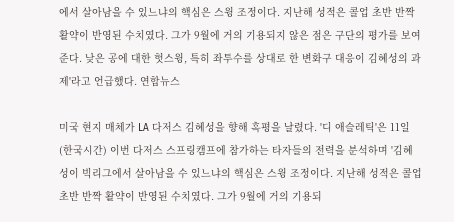에서 살아남을 수 있느냐의 핵심은 스윙 조정이다. 지난해 성적은 콜업 초반 반짝 활약이 반영된 수치였다. 그가 9월에 거의 기용되지 않은 점은 구단의 평가를 보여준다. 낮은 공에 대한 헛스윙, 특히 좌투수를 상대로 한 변화구 대응이 김혜성의 과제'라고 언급했다. 연합뉴스

미국 현지 매체가 LA 다저스 김혜성을 향해 혹평을 날렸다. '디 애슬레틱'은 11일(한국시간) 이번 다저스 스프링캠프에 참가하는 타자들의 전력을 분석하며 '김혜성이 빅리그에서 살아남을 수 있느냐의 핵심은 스윙 조정이다. 지난해 성적은 콜업 초반 반짝 활약이 반영된 수치였다. 그가 9월에 거의 기용되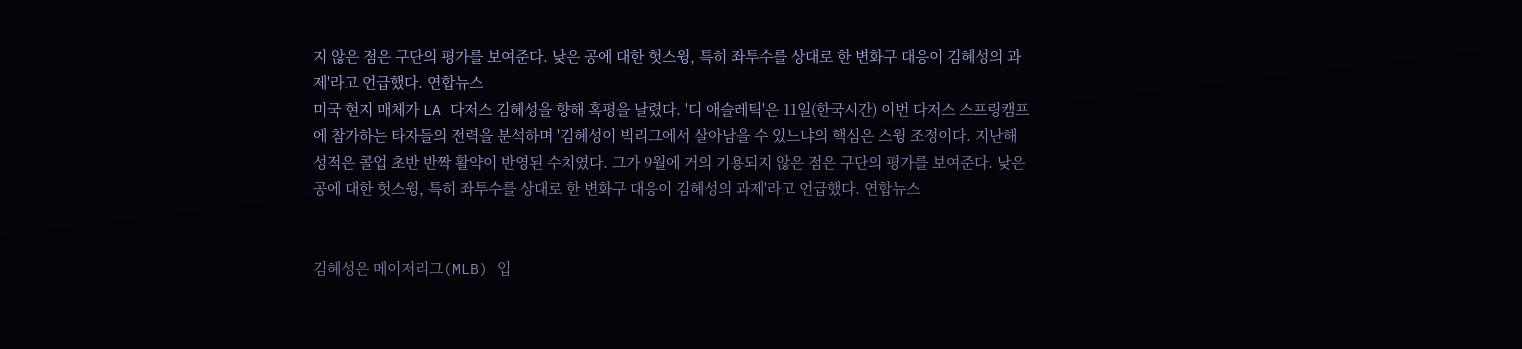지 않은 점은 구단의 평가를 보여준다. 낮은 공에 대한 헛스윙, 특히 좌투수를 상대로 한 변화구 대응이 김혜성의 과제'라고 언급했다. 연합뉴스
미국 현지 매체가 LA 다저스 김혜성을 향해 혹평을 날렸다. '디 애슬레틱'은 11일(한국시간) 이번 다저스 스프링캠프에 참가하는 타자들의 전력을 분석하며 '김혜성이 빅리그에서 살아남을 수 있느냐의 핵심은 스윙 조정이다. 지난해 성적은 콜업 초반 반짝 활약이 반영된 수치였다. 그가 9월에 거의 기용되지 않은 점은 구단의 평가를 보여준다. 낮은 공에 대한 헛스윙, 특히 좌투수를 상대로 한 변화구 대응이 김혜성의 과제'라고 언급했다. 연합뉴스


김혜성은 메이저리그(MLB) 입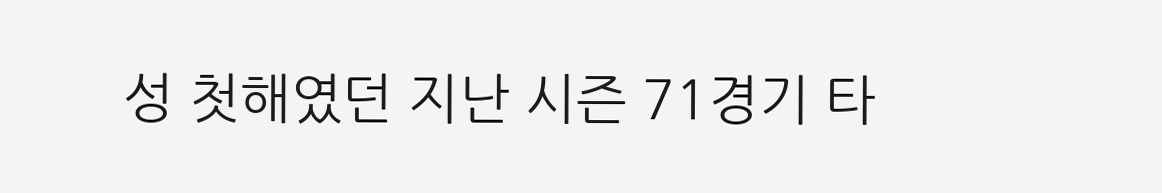성 첫해였던 지난 시즌 71경기 타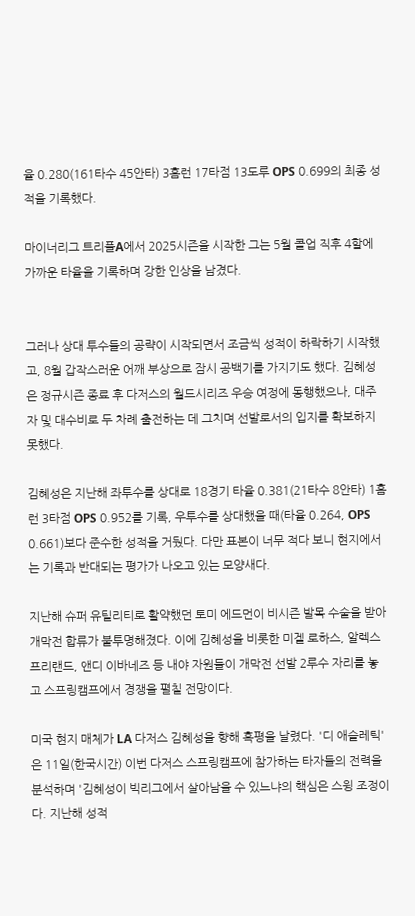율 0.280(161타수 45안타) 3홈런 17타점 13도루 OPS 0.699의 최종 성적을 기록했다.

마이너리그 트리플A에서 2025시즌을 시작한 그는 5월 콜업 직후 4할에 가까운 타율을 기록하며 강한 인상을 남겼다.


그러나 상대 투수들의 공략이 시작되면서 조금씩 성적이 하락하기 시작했고, 8월 갑작스러운 어깨 부상으로 잠시 공백기를 가지기도 했다. 김혜성은 정규시즌 종료 후 다저스의 월드시리즈 우승 여정에 동행했으나, 대주자 및 대수비로 두 차례 출전하는 데 그치며 선발로서의 입지를 확보하지 못했다.

김혜성은 지난해 좌투수를 상대로 18경기 타율 0.381(21타수 8안타) 1홈런 3타점 OPS 0.952를 기록, 우투수를 상대했을 때(타율 0.264, OPS 0.661)보다 준수한 성적을 거뒀다. 다만 표본이 너무 적다 보니 현지에서는 기록과 반대되는 평가가 나오고 있는 모양새다.

지난해 슈퍼 유틸리티로 활약했던 토미 에드먼이 비시즌 발목 수술을 받아 개막전 합류가 불투명해졌다. 이에 김혜성을 비롯한 미겔 로하스, 알렉스 프리랜드, 앤디 이바네즈 등 내야 자원들이 개막전 선발 2루수 자리를 놓고 스프링캠프에서 경쟁을 펼칠 전망이다.

미국 현지 매체가 LA 다저스 김혜성을 향해 혹평을 날렸다. '디 애슬레틱'은 11일(한국시간) 이번 다저스 스프링캠프에 참가하는 타자들의 전력을 분석하며 '김혜성이 빅리그에서 살아남을 수 있느냐의 핵심은 스윙 조정이다. 지난해 성적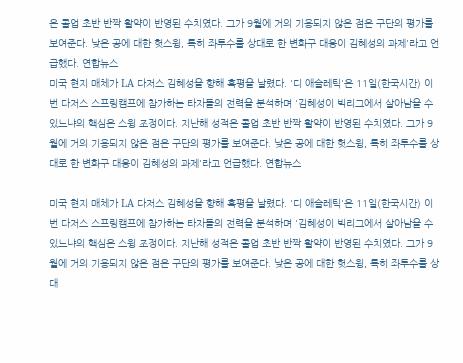은 콜업 초반 반짝 활약이 반영된 수치였다. 그가 9월에 거의 기용되지 않은 점은 구단의 평가를 보여준다. 낮은 공에 대한 헛스윙, 특히 좌투수를 상대로 한 변화구 대응이 김혜성의 과제'라고 언급했다. 연합뉴스
미국 현지 매체가 LA 다저스 김혜성을 향해 혹평을 날렸다. '디 애슬레틱'은 11일(한국시간) 이번 다저스 스프링캠프에 참가하는 타자들의 전력을 분석하며 '김혜성이 빅리그에서 살아남을 수 있느냐의 핵심은 스윙 조정이다. 지난해 성적은 콜업 초반 반짝 활약이 반영된 수치였다. 그가 9월에 거의 기용되지 않은 점은 구단의 평가를 보여준다. 낮은 공에 대한 헛스윙, 특히 좌투수를 상대로 한 변화구 대응이 김혜성의 과제'라고 언급했다. 연합뉴스

미국 현지 매체가 LA 다저스 김혜성을 향해 혹평을 날렸다. '디 애슬레틱'은 11일(한국시간) 이번 다저스 스프링캠프에 참가하는 타자들의 전력을 분석하며 '김혜성이 빅리그에서 살아남을 수 있느냐의 핵심은 스윙 조정이다. 지난해 성적은 콜업 초반 반짝 활약이 반영된 수치였다. 그가 9월에 거의 기용되지 않은 점은 구단의 평가를 보여준다. 낮은 공에 대한 헛스윙, 특히 좌투수를 상대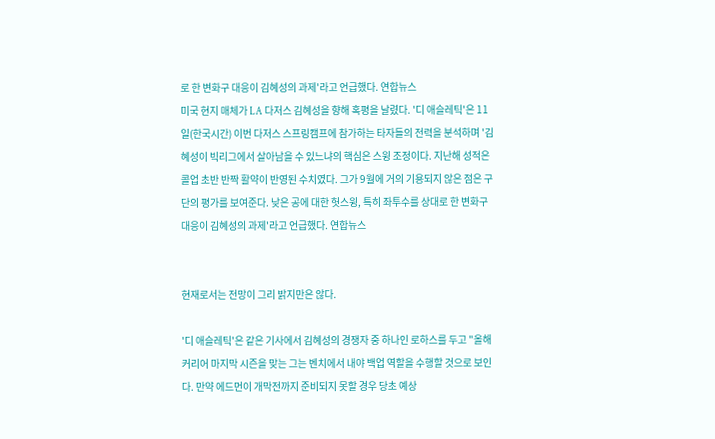로 한 변화구 대응이 김혜성의 과제'라고 언급했다. 연합뉴스
미국 현지 매체가 LA 다저스 김혜성을 향해 혹평을 날렸다. '디 애슬레틱'은 11일(한국시간) 이번 다저스 스프링캠프에 참가하는 타자들의 전력을 분석하며 '김혜성이 빅리그에서 살아남을 수 있느냐의 핵심은 스윙 조정이다. 지난해 성적은 콜업 초반 반짝 활약이 반영된 수치였다. 그가 9월에 거의 기용되지 않은 점은 구단의 평가를 보여준다. 낮은 공에 대한 헛스윙, 특히 좌투수를 상대로 한 변화구 대응이 김혜성의 과제'라고 언급했다. 연합뉴스


현재로서는 전망이 그리 밝지만은 않다.

'디 애슬레틱'은 같은 기사에서 김혜성의 경쟁자 중 하나인 로하스를 두고 "올해 커리어 마지막 시즌을 맞는 그는 벤치에서 내야 백업 역할을 수행할 것으로 보인다. 만약 에드먼이 개막전까지 준비되지 못할 경우 당초 예상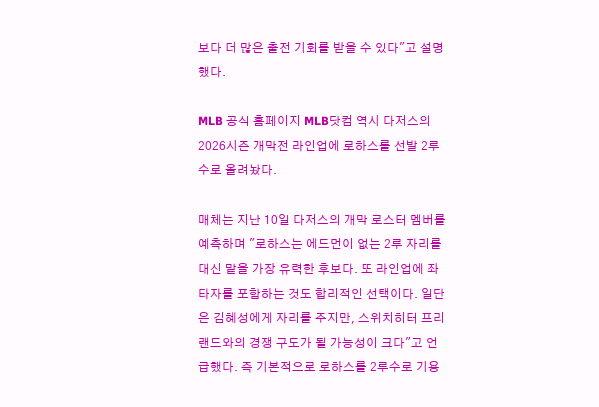보다 더 많은 출전 기회를 받을 수 있다"고 설명했다.

MLB 공식 홈페이지 MLB닷컴 역시 다저스의 2026시즌 개막전 라인업에 로하스를 선발 2루수로 올려놨다.

매체는 지난 10일 다저스의 개막 로스터 멤버를 예측하며 "로하스는 에드먼이 없는 2루 자리를 대신 맡을 가장 유력한 후보다. 또 라인업에 좌타자를 포함하는 것도 합리적인 선택이다. 일단은 김혜성에게 자리를 주지만, 스위치히터 프리랜드와의 경쟁 구도가 될 가능성이 크다"고 언급했다. 즉 기본적으로 로하스를 2루수로 기용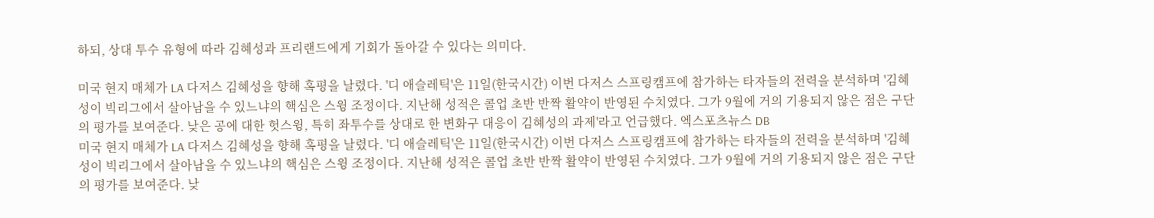하되, 상대 투수 유형에 따라 김혜성과 프리랜드에게 기회가 돌아갈 수 있다는 의미다.

미국 현지 매체가 LA 다저스 김혜성을 향해 혹평을 날렸다. '디 애슬레틱'은 11일(한국시간) 이번 다저스 스프링캠프에 참가하는 타자들의 전력을 분석하며 '김혜성이 빅리그에서 살아남을 수 있느냐의 핵심은 스윙 조정이다. 지난해 성적은 콜업 초반 반짝 활약이 반영된 수치였다. 그가 9월에 거의 기용되지 않은 점은 구단의 평가를 보여준다. 낮은 공에 대한 헛스윙, 특히 좌투수를 상대로 한 변화구 대응이 김혜성의 과제'라고 언급했다. 엑스포츠뉴스 DB
미국 현지 매체가 LA 다저스 김혜성을 향해 혹평을 날렸다. '디 애슬레틱'은 11일(한국시간) 이번 다저스 스프링캠프에 참가하는 타자들의 전력을 분석하며 '김혜성이 빅리그에서 살아남을 수 있느냐의 핵심은 스윙 조정이다. 지난해 성적은 콜업 초반 반짝 활약이 반영된 수치였다. 그가 9월에 거의 기용되지 않은 점은 구단의 평가를 보여준다. 낮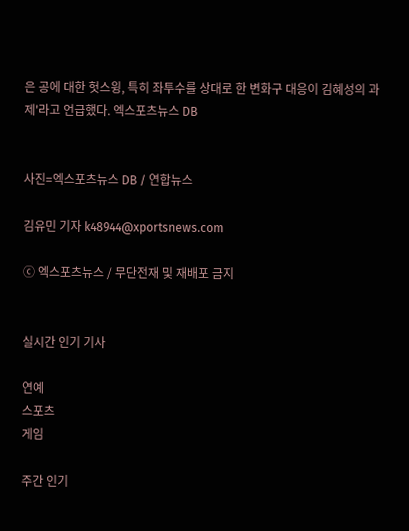은 공에 대한 헛스윙, 특히 좌투수를 상대로 한 변화구 대응이 김혜성의 과제'라고 언급했다. 엑스포츠뉴스 DB


사진=엑스포츠뉴스 DB / 연합뉴스

김유민 기자 k48944@xportsnews.com

ⓒ 엑스포츠뉴스 / 무단전재 및 재배포 금지


실시간 인기 기사

연예
스포츠
게임

주간 인기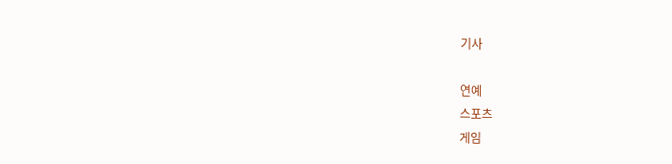기사

연예
스포츠
게임